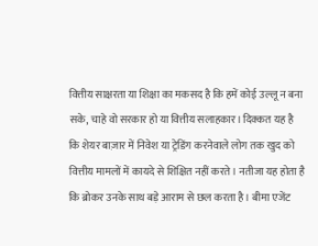वित्तीय साक्षरता या शिक्षा का मकसद है कि हमें कोई उल्लू न बना सके, चाहे वो सरकार हो या वित्तीय सलाहकार। दिक्कत यह है कि शेयर बाज़ार में निवेश या ट्रेडिंग करनेवाले लोग तक खुद को वित्तीय मामलों में कायदे से शिक्षित नहीं करते। नतीजा यह होता है कि ब्रोकर उनके साथ बड़े आराम से छल करता है। बीमा एजेंट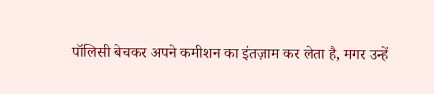पॉलिसी बेचकर अपने कमीशन का इंतज़ाम कर लेता है, मगर उन्हें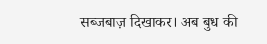सब्जबाज़ दिखाकर। अब बुध की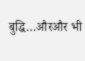बुद्धि…औरऔर भी